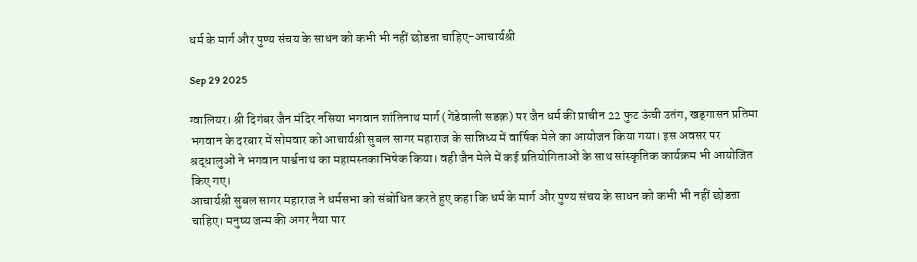धर्म के मार्ग और पुण्य संचय के साधन को कभी भी नहीं छोडऩा चाहिए-आचार्यश्री

Sep 29 2025

ग्वालियर। श्री दिगंबर जैन मंदिर नसिया भगवान शांतिनाथ मार्ग (गेंडेवाली सडक़) पर जैन धर्म की प्राचीन 22 फुट ऊंची उतंग, खड्गासन प्रतिमा भगवान के दरबार में सोमवार को आचार्यश्री सुबल सागर महाराज के सान्निध्य में वार्षिक मेले का आयोजन किया गया। इस अवसर पर श्रद्धालुओं ने भगवान पार्श्वनाथ का महामस्तकाभिषेक किया। वही जैन मेले में कई प्रतियोगिताओं के साथ सांस्कृतिक कार्यक्रम भी आयोजित किए गए।
आचार्यश्री सुबल सागर महाराज ने धर्मसभा को संबोधित करते हुए कहा कि धर्म के मार्ग और पुण्य संचय के साधन को कभी भी नहीं छोडऩा चाहिए। मनुष्य जन्म की अगर नैया पार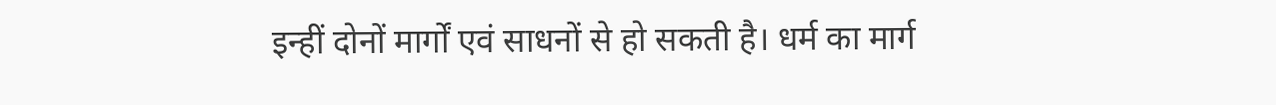इन्हीं दोनों मार्गों एवं साधनों से हो सकती है। धर्म का मार्ग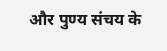और पुण्य संचय के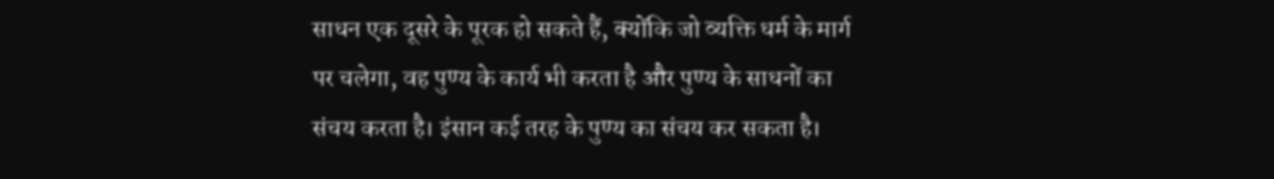साधन एक दूसरे के पूरक हो सकते हैं, क्योंकि जो व्यक्ति धर्म के मार्ग पर चलेगा, वह पुण्य के कार्य भी करता है और पुण्य के साधनों का संचय करता है। इंसान कई तरह के पुण्य का संचय कर सकता है।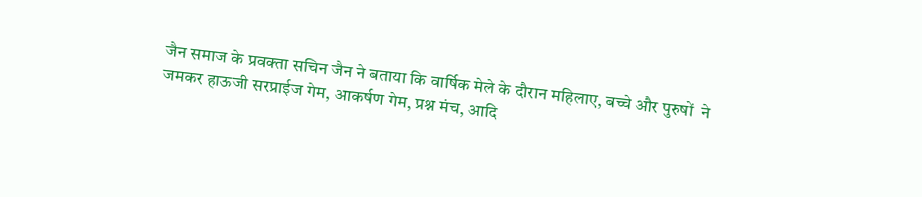जैन समाज के प्रवक्ता सचिन जैन ने बताया कि वार्षिक मेले के दौरान महिलाए, बच्चे और पुरुषों  ने जमकर हाऊजी सरप्राईज गेम, आकर्षण गेम, प्रश्न मंच, आदि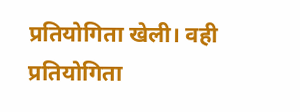प्रतियोगिता खेली। वही प्रतियोगिता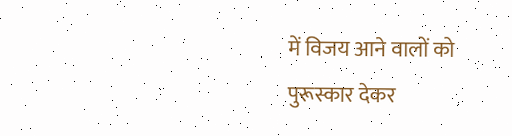में विजय आने वालों को पुरूस्कार देकर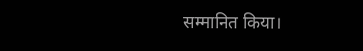सम्मानित किया।